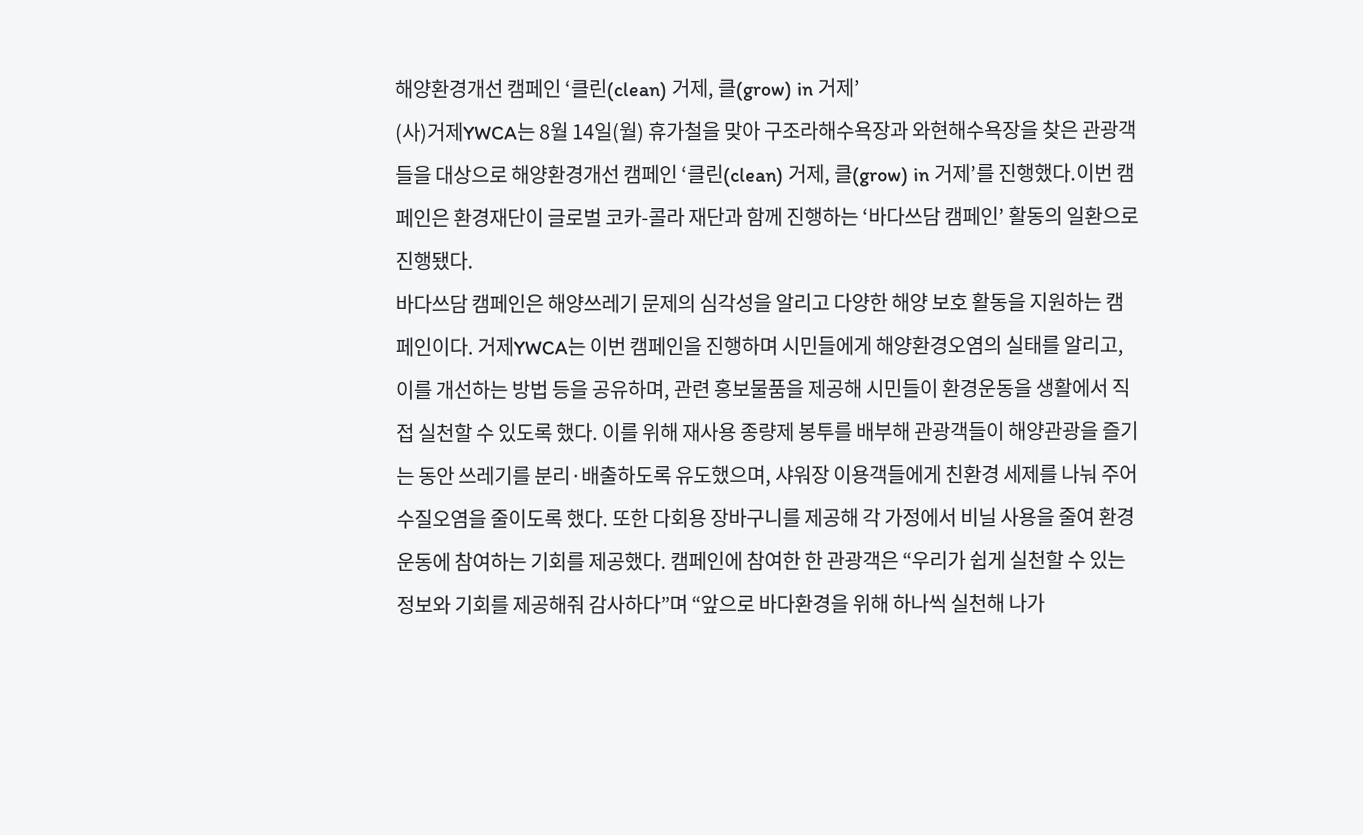해양환경개선 캠페인 ‘클린(clean) 거제, 클(grow) in 거제’
(사)거제YWCA는 8월 14일(월) 휴가철을 맞아 구조라해수욕장과 와현해수욕장을 찾은 관광객들을 대상으로 해양환경개선 캠페인 ‘클린(clean) 거제, 클(grow) in 거제’를 진행했다.이번 캠페인은 환경재단이 글로벌 코카-콜라 재단과 함께 진행하는 ‘바다쓰담 캠페인’ 활동의 일환으로 진행됐다.
바다쓰담 캠페인은 해양쓰레기 문제의 심각성을 알리고 다양한 해양 보호 활동을 지원하는 캠페인이다. 거제YWCA는 이번 캠페인을 진행하며 시민들에게 해양환경오염의 실태를 알리고, 이를 개선하는 방법 등을 공유하며, 관련 홍보물품을 제공해 시민들이 환경운동을 생활에서 직접 실천할 수 있도록 했다. 이를 위해 재사용 종량제 봉투를 배부해 관광객들이 해양관광을 즐기는 동안 쓰레기를 분리·배출하도록 유도했으며, 샤워장 이용객들에게 친환경 세제를 나눠 주어 수질오염을 줄이도록 했다. 또한 다회용 장바구니를 제공해 각 가정에서 비닐 사용을 줄여 환경운동에 참여하는 기회를 제공했다. 캠페인에 참여한 한 관광객은 “우리가 쉽게 실천할 수 있는 정보와 기회를 제공해줘 감사하다”며 “앞으로 바다환경을 위해 하나씩 실천해 나가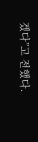겠다”고 전했다.